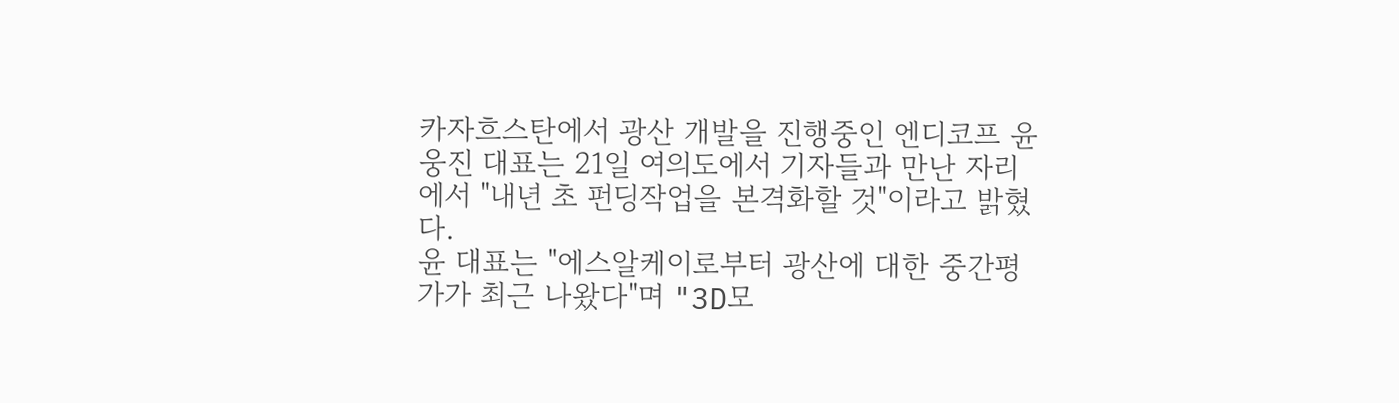카자흐스탄에서 광산 개발을 진행중인 엔디코프 윤웅진 대표는 21일 여의도에서 기자들과 만난 자리에서 "내년 초 펀딩작업을 본격화할 것"이라고 밝혔다.
윤 대표는 "에스알케이로부터 광산에 대한 중간평가가 최근 나왔다"며 "3D모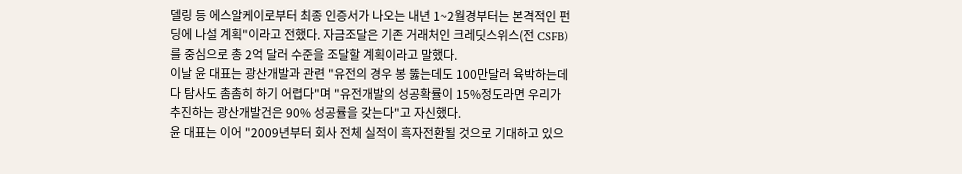델링 등 에스알케이로부터 최종 인증서가 나오는 내년 1~2월경부터는 본격적인 펀딩에 나설 계획"이라고 전했다. 자금조달은 기존 거래처인 크레딧스위스(전 CSFB)를 중심으로 총 2억 달러 수준을 조달할 계획이라고 말했다.
이날 윤 대표는 광산개발과 관련 "유전의 경우 봉 뚫는데도 100만달러 육박하는데다 탐사도 촘촘히 하기 어렵다"며 "유전개발의 성공확률이 15%정도라면 우리가 추진하는 광산개발건은 90% 성공률을 갖는다"고 자신했다.
윤 대표는 이어 "2009년부터 회사 전체 실적이 흑자전환될 것으로 기대하고 있으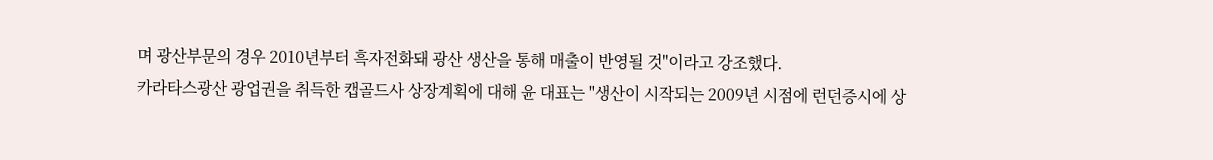며 광산부문의 경우 2010년부터 흑자전화돼 광산 생산을 통해 매출이 반영될 것"이라고 강조했다.
카라타스광산 광업권을 취득한 캡골드사 상장계획에 대해 윤 대표는 "생산이 시작되는 2009년 시점에 런던증시에 상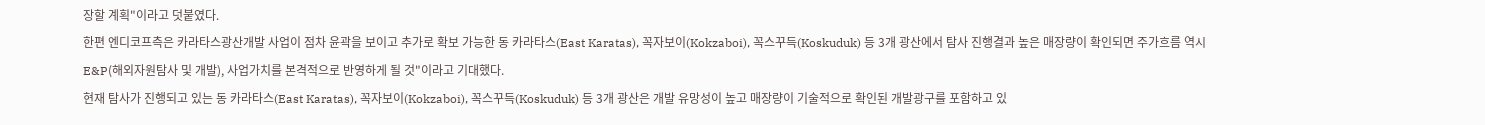장할 계획"이라고 덧붙였다.
한편 엔디코프측은 카라타스광산개발 사업이 점차 윤곽을 보이고 추가로 확보 가능한 동 카라타스(East Karatas), 꼭자보이(Kokzaboi), 꼭스꾸득(Koskuduk) 등 3개 광산에서 탐사 진행결과 높은 매장량이 확인되면 주가흐름 역시 E&P(해외자원탐사 및 개발), 사업가치를 본격적으로 반영하게 될 것"이라고 기대했다.
현재 탐사가 진행되고 있는 동 카라타스(East Karatas), 꼭자보이(Kokzaboi), 꼭스꾸득(Koskuduk) 등 3개 광산은 개발 유망성이 높고 매장량이 기술적으로 확인된 개발광구를 포함하고 있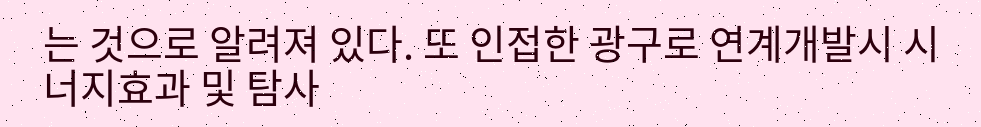는 것으로 알려져 있다. 또 인접한 광구로 연계개발시 시너지효과 및 탐사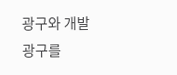광구와 개발광구를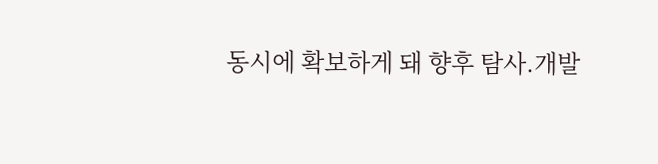동시에 확보하게 돼 향후 탐사.개발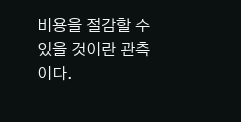비용을 절감할 수 있을 것이란 관측이다.